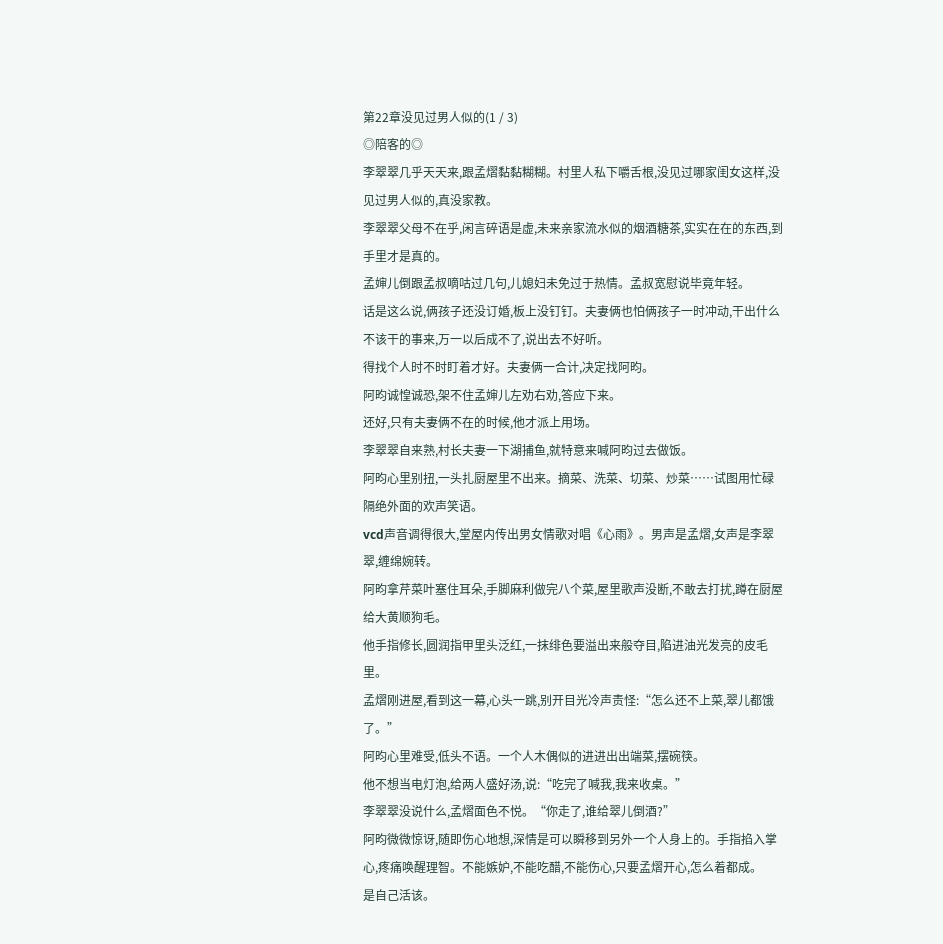第22章没见过男人似的(1 / 3)
◎陪客的◎
李翠翠几乎天天来,跟孟熠黏黏糊糊。村里人私下嚼舌根,没见过哪家闺女这样,没见过男人似的,真没家教。
李翠翠父母不在乎,闲言碎语是虚,未来亲家流水似的烟酒糖茶,实实在在的东西,到手里才是真的。
孟婶儿倒跟孟叔嘀咕过几句,儿媳妇未免过于热情。孟叔宽慰说毕竟年轻。
话是这么说,俩孩子还没订婚,板上没钉钉。夫妻俩也怕俩孩子一时冲动,干出什么不该干的事来,万一以后成不了,说出去不好听。
得找个人时不时盯着才好。夫妻俩一合计,决定找阿昀。
阿昀诚惶诚恐,架不住孟婶儿左劝右劝,答应下来。
还好,只有夫妻俩不在的时候,他才派上用场。
李翠翠自来熟,村长夫妻一下湖捕鱼,就特意来喊阿昀过去做饭。
阿昀心里别扭,一头扎厨屋里不出来。摘菜、洗菜、切菜、炒菜……试图用忙碌隔绝外面的欢声笑语。
vcd声音调得很大,堂屋内传出男女情歌对唱《心雨》。男声是孟熠,女声是李翠翠,缠绵婉转。
阿昀拿芹菜叶塞住耳朵,手脚麻利做完八个菜,屋里歌声没断,不敢去打扰,蹲在厨屋给大黄顺狗毛。
他手指修长,圆润指甲里头泛红,一抹绯色要溢出来般夺目,陷进油光发亮的皮毛里。
孟熠刚进屋,看到这一幕,心头一跳,别开目光冷声责怪:“怎么还不上菜,翠儿都饿了。”
阿昀心里难受,低头不语。一个人木偶似的进进出出端菜,摆碗筷。
他不想当电灯泡,给两人盛好汤,说:“吃完了喊我,我来收桌。”
李翠翠没说什么,孟熠面色不悦。“你走了,谁给翠儿倒酒?”
阿昀微微惊讶,随即伤心地想,深情是可以瞬移到另外一个人身上的。手指掐入掌心,疼痛唤醒理智。不能嫉妒,不能吃醋,不能伤心,只要孟熠开心,怎么着都成。
是自己活该。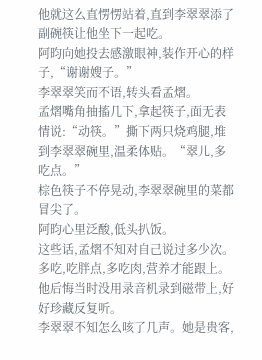他就这么直愣愣站着,直到李翠翠添了副碗筷让他坐下一起吃。
阿昀向她投去感激眼神,装作开心的样子,“谢谢嫂子。”
李翠翠笑而不语,转头看孟熠。
孟熠嘴角抽搐几下,拿起筷子,面无表情说:“动筷。”撕下两只烧鸡腿,堆到李翠翠碗里,温柔体贴。“翠儿,多吃点。”
棕色筷子不停晃动,李翠翠碗里的菜都冒尖了。
阿昀心里泛酸,低头扒饭。
这些话,孟熠不知对自己说过多少次。多吃,吃胖点,多吃肉,营养才能跟上。他后悔当时没用录音机录到磁带上,好好珍藏反复听。
李翠翠不知怎么咳了几声。她是贵客,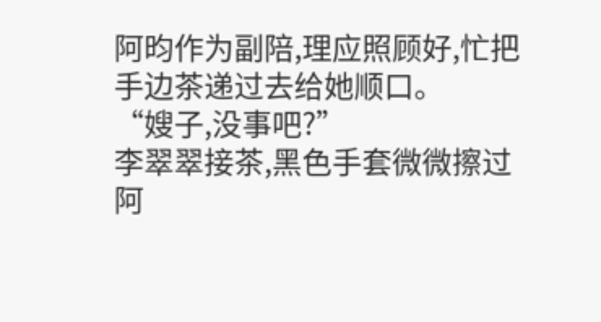阿昀作为副陪,理应照顾好,忙把手边茶递过去给她顺口。
“嫂子,没事吧?”
李翠翠接茶,黑色手套微微擦过阿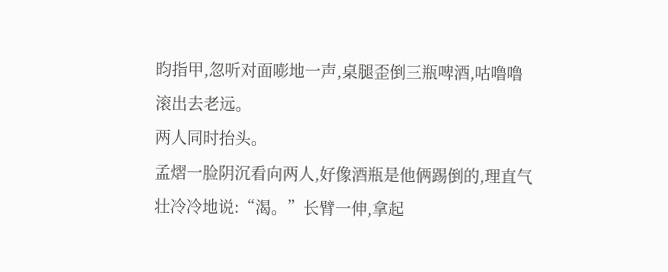昀指甲,忽听对面嘭地一声,桌腿歪倒三瓶啤酒,咕噜噜滚出去老远。
两人同时抬头。
孟熠一脸阴沉看向两人,好像酒瓶是他俩踢倒的,理直气壮冷冷地说:“渴。”长臂一伸,拿起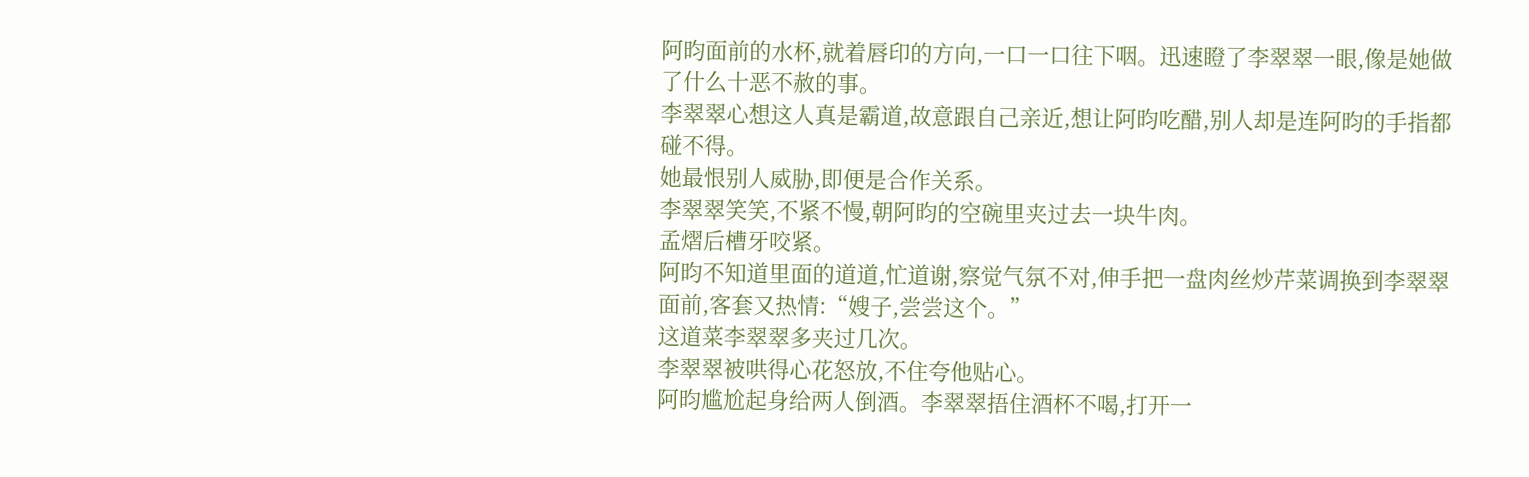阿昀面前的水杯,就着唇印的方向,一口一口往下咽。迅速瞪了李翠翠一眼,像是她做了什么十恶不赦的事。
李翠翠心想这人真是霸道,故意跟自己亲近,想让阿昀吃醋,别人却是连阿昀的手指都碰不得。
她最恨别人威胁,即便是合作关系。
李翠翠笑笑,不紧不慢,朝阿昀的空碗里夹过去一块牛肉。
孟熠后槽牙咬紧。
阿昀不知道里面的道道,忙道谢,察觉气氛不对,伸手把一盘肉丝炒芹菜调换到李翠翠面前,客套又热情:“嫂子,尝尝这个。”
这道菜李翠翠多夹过几次。
李翠翠被哄得心花怒放,不住夸他贴心。
阿昀尴尬起身给两人倒酒。李翠翠捂住酒杯不喝,打开一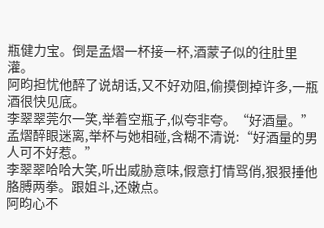瓶健力宝。倒是孟熠一杯接一杯,酒蒙子似的往肚里灌。
阿昀担忧他醉了说胡话,又不好劝阻,偷摸倒掉许多,一瓶酒很快见底。
李翠翠莞尔一笑,举着空瓶子,似夸非夸。“好酒量。”
孟熠醉眼迷离,举杯与她相碰,含糊不清说:“好酒量的男人可不好惹。”
李翠翠哈哈大笑,听出威胁意味,假意打情骂俏,狠狠捶他胳膊两拳。跟姐斗,还嫩点。
阿昀心不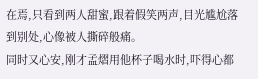在焉,只看到两人甜蜜,跟着假笑两声,目光尴尬落到别处,心像被人撕碎般痛。
同时又心安,刚才孟熠用他杯子喝水时,吓得心都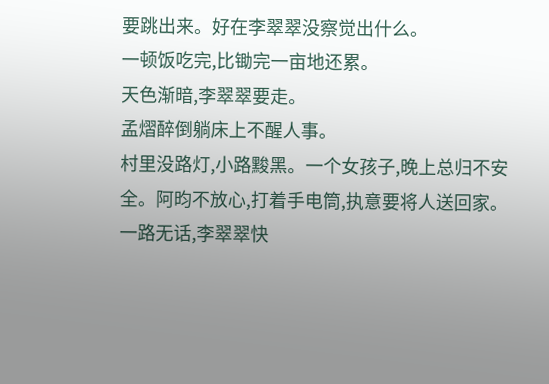要跳出来。好在李翠翠没察觉出什么。
一顿饭吃完,比锄完一亩地还累。
天色渐暗,李翠翠要走。
孟熠醉倒躺床上不醒人事。
村里没路灯,小路黢黑。一个女孩子,晚上总归不安全。阿昀不放心,打着手电筒,执意要将人送回家。
一路无话,李翠翠快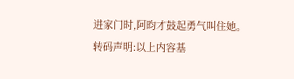进家门时,阿昀才鼓起勇气叫住她。
转码声明:以上内容基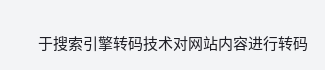于搜索引擎转码技术对网站内容进行转码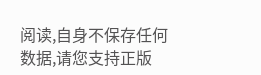阅读,自身不保存任何数据,请您支持正版